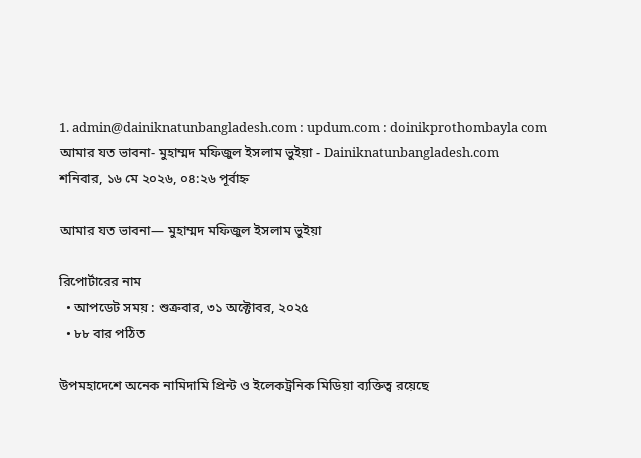1. admin@dainiknatunbangladesh.com : updum.com : doinikprothombayla com
আমার যত ভাবনা- মুহাম্মদ মফিজুল ইসলাম ভুইয়া - Dainiknatunbangladesh.com
শনিবার, ১৬ মে ২০২৬, ০৪:২৬ পূর্বাহ্ন

আমার যত ভাবনা— মুহাম্মদ মফিজুল ইসলাম ভুইয়া

রিপোর্টারের নাম
  • আপডেট সময় : শুক্রবার, ৩১ অক্টোবর, ২০২৫
  • ৮৮ বার পঠিত

উপমহাদেশে অনেক নামিদামি প্রিন্ট ও ইলেকট্রনিক মিডিয়া ব্যক্তিত্ব রয়েছে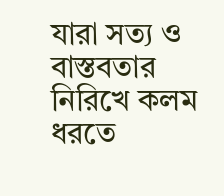যারা সত্য ও বাস্তবতার নিরিখে কলম ধরতে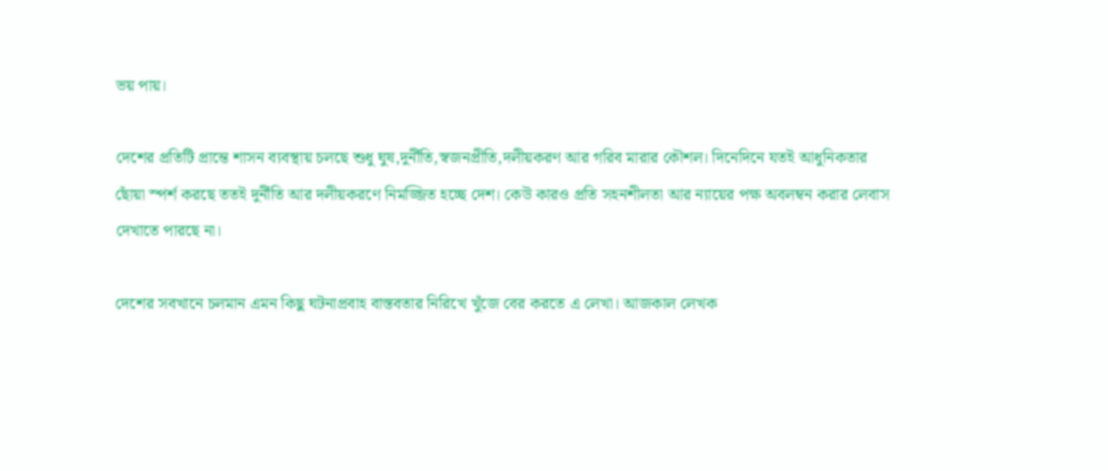ভয় পায়।

দেশের প্রতিটি প্রান্তে শাসন ব্যবস্থায় চলছে শুধু ঘুষ,দুর্নীতি,স্বজনপ্রীতি,দলীয়করণ আর গরিব মারার কৌশল। দিনেদিনে যতই আধুনিকতার ছোঁয়া স্পর্শ করছে ততই দুর্নীতি আর দলীয়করণে নিমজ্জিত হচ্ছে দেশ। কেউ কারও প্রতি সহনশীলতা আর ন্যায়ের পক্ষ অবলম্বন করার লেবাস দেখাতে পারছে না।

দেশের সবখানে চলমান এমন কিছু ঘটনাপ্রবাহ বাস্তবতার নিরিখে খুঁজে বের করতে এ লেখা। আজকাল লেখক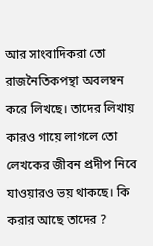আর সাংবাদিকরা তো রাজনৈতিকপন্থা অবলম্বন করে লিখছে। তাদের লিখায় কারও গায়ে লাগলে তো লেখকের জীবন প্রদীপ নিবে যাওয়ারও ভয় থাকছে। কি করার আছে তাদের ?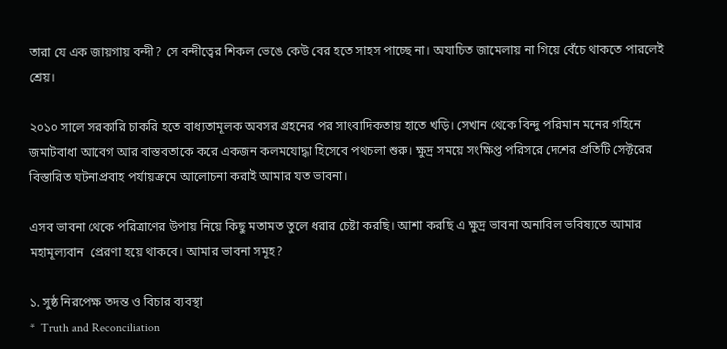তারা যে এক জায়গায় বন্দী? সে বন্দীত্বের শিকল ভেঙে কেউ বের হতে সাহস পাচ্ছে না। অযাচিত জামেলায় না গিয়ে বেঁচে থাকতে পারলেই শ্রেয়।

২০১০ সালে সরকারি চাকরি হতে বাধ্যতামূলক অবসর গ্রহনের পর সাংবাদিকতায় হাতে খড়ি। সেখান থেকে বিন্দু পরিমান মনের গহিনে জমাটবাধা আবেগ আর বাস্তবতাকে করে একজন কলমযোদ্ধা হিসেবে পথচলা শুরু। ক্ষুদ্র সময়ে সংক্ষিপ্ত পরিসরে দেশের প্রতিটি সেক্টরের বিস্তারিত ঘটনাপ্রবাহ পর্যায়ক্রমে আলোচনা করাই আমার যত ভাবনা।

এসব ভাবনা থেকে পরিত্রাণের উপায় নিয়ে কিছু মতামত তুলে ধরার চেষ্টা করছি। আশা করছি এ ক্ষুদ্র ভাবনা অনাবিল ভবিষ্যতে আমার মহামূল্যবান  প্রেরণা হয়ে থাকবে। আমার ভাবনা সমূহ?

১. সুষ্ঠ নিরপেক্ষ তদন্ত ও বিচার ব্যবস্থা
*  Truth and Reconciliation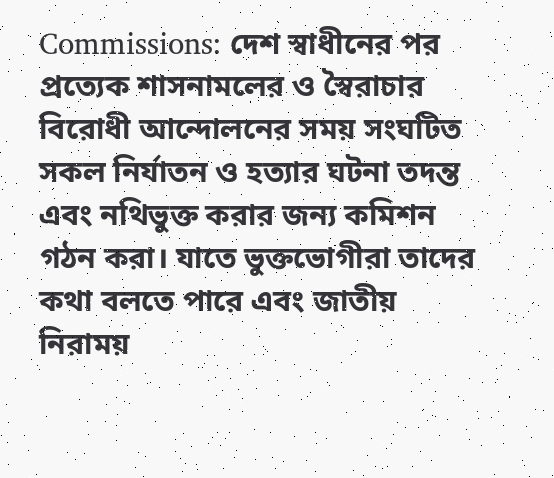Commissions: দেশ স্বাধীনের পর প্রত্যেক শাসনামলের ও স্বৈরাচার বিরোধী আন্দোলনের সময় সংঘটিত সকল নির্যাতন ও হত্যার ঘটনা তদন্ত এবং নথিভুক্ত করার জন্য কমিশন গঠন করা। যাতে ভুক্তভোগীরা তাদের কথা বলতে পারে এবং জাতীয় নিরাময়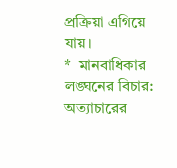প্রক্রিয়া এগিয়ে যায়।
*  মানবাধিকার লঙ্ঘনের বিচার: অত্যাচারের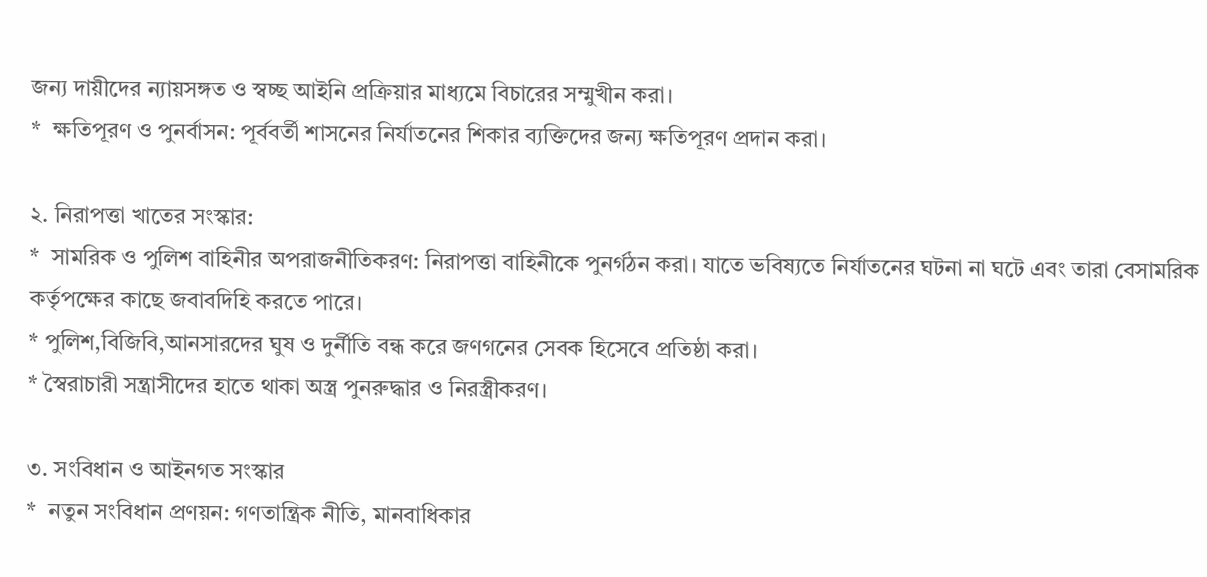জন্য দায়ীদের ন্যায়সঙ্গত ও স্বচ্ছ আইনি প্রক্রিয়ার মাধ্যমে বিচারের সম্মুখীন করা।
*  ক্ষতিপূরণ ও পুনর্বাসন: পূর্ববর্তী শাসনের নির্যাতনের শিকার ব্যক্তিদের জন্য ক্ষতিপূরণ প্রদান করা।

২. নিরাপত্তা খাতের সংস্কার:
*  সামরিক ও পুলিশ বাহিনীর অপরাজনীতিকরণ: নিরাপত্তা বাহিনীকে পুনর্গঠন করা। যাতে ভবিষ্যতে নির্যাতনের ঘটনা না ঘটে এবং তারা বেসামরিক কর্তৃপক্ষের কাছে জবাবদিহি করতে পারে।
* পুলিশ,বিজিবি,আনসারদের ঘুষ ও দুর্নীতি বন্ধ করে জণগনের সেবক হিসেবে প্রতিষ্ঠা করা।
* স্বৈরাচারী সন্ত্রাসীদের হাতে থাকা অস্ত্র পুনরুদ্ধার ও নিরস্ত্রীকরণ।

৩. সংবিধান ও আইনগত সংস্কার
*  নতুন সংবিধান প্রণয়ন: গণতান্ত্রিক নীতি, মানবাধিকার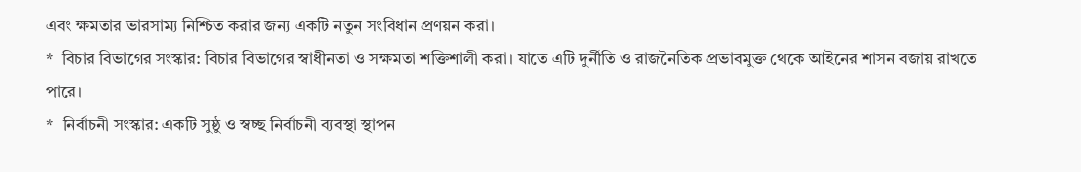এবং ক্ষমতার ভারসাম্য নিশ্চিত করার জন্য একটি নতুন সংবিধান প্রণয়ন করা।
*  বিচার বিভাগের সংস্কার: বিচার বিভাগের স্বাধীনতা ও সক্ষমতা শক্তিশালী করা। যাতে এটি দুর্নীতি ও রাজনৈতিক প্রভাবমুক্ত থেকে আইনের শাসন বজায় রাখতে পারে।
*  নির্বাচনী সংস্কার: একটি সুষ্ঠু ও স্বচ্ছ নির্বাচনী ব্যবস্থা স্থাপন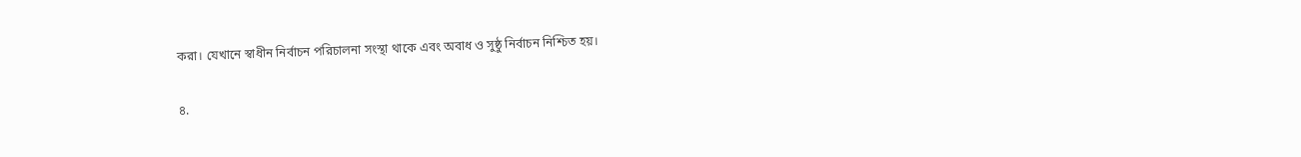করা। যেখানে স্বাধীন নির্বাচন পরিচালনা সংস্থা থাকে এবং অবাধ ও সুষ্ঠু নির্বাচন নিশ্চিত হয়।

৪.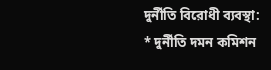দুর্নীতি বিরোধী ব্যবস্থা:
* দুর্নীতি দমন কমিশন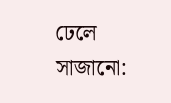ঢেলে সাজানো: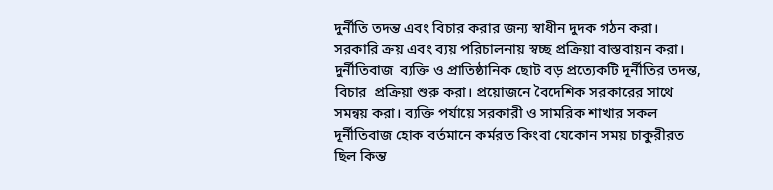দুর্নীতি তদন্ত এবং বিচার করার জন্য স্বাধীন দুদক গঠন করা। সরকারি ক্রয় এবং ব্যয় পরিচালনায় স্বচ্ছ প্রক্রিয়া বাস্তবায়ন করা। দুর্নীতিবাজ  ব্যক্তি ও প্রাতিষ্ঠানিক ছোট বড় প্রত্যেকটি দূর্নীতির তদন্ত, বিচার  প্রক্রিয়া শুরু করা। প্রয়োজনে বৈদেশিক সরকারের সাথে সমন্বয় করা। ব্যক্তি পর্যায়ে সরকারী ও সামরিক শাখার সকল দূর্নীতিবাজ হোক বর্তমানে কর্মরত কিংবা যেকোন সময় চাকুরীরত ছিল কিন্ত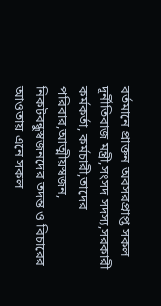বর্তমানে প্রাক্তন অবসরপ্রাপ্ত সকল দূর্নীতিবাজ মন্ত্রী,সংসদ সদস্য,সরকারী কর্মকর্তা, কর্মচারী,তাদের পরিবার,আত্মীয়স্বজন, নিকটবন্ধুস্বজনদের তদন্ত ও বিচারের আওতায় এনে সকল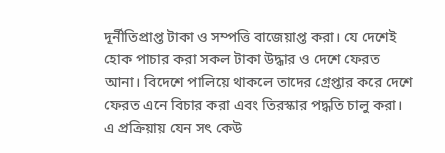দূর্নীতিপ্রাপ্ত টাকা ও সম্পত্তি বাজেয়াপ্ত করা। যে দেশেই হোক পাচার করা সকল টাকা উদ্ধার ও দেশে ফেরত আনা। বিদেশে পালিয়ে থাকলে তাদের গ্রেপ্তার করে দেশে ফেরত এনে বিচার করা এবং তিরস্কার পদ্ধতি চালু করা। এ প্রক্রিয়ায় যেন সৎ কেউ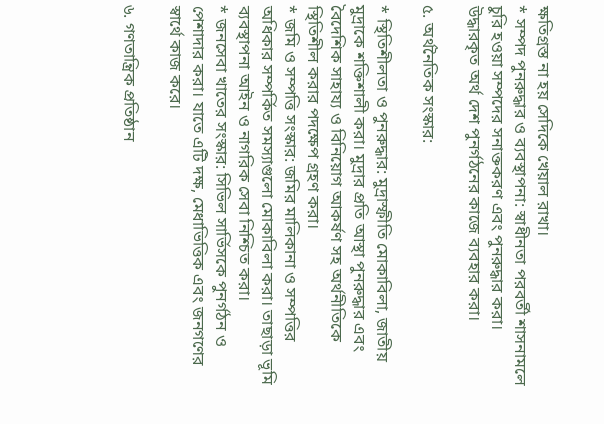ক্ষতিগ্রস্ত না হয় সেদিকে খেয়াল রাখা।
* সম্পদ পুনরুদ্ধার ও ব্যবস্থাপনা: স্বাধীনতা পরবর্তী শাসনামলে চুরি হওয়া সম্পদের সনাক্তকরণ এবং পুনরুদ্ধার করা। উদ্ধারকৃত অর্থ দেশ পুনর্গঠনের কাজে ব্যবহার করা।

৫. অর্থনৈতিক সংস্কার:

* স্থিতিশীলতা ও পুনরুদ্ধার: মুদ্রাস্ফীতি মোকাবিলা, জাতীয় মুদ্রাকে শক্তিশালী করা। মুদ্রার প্রতি আস্থা পুনরুদ্ধার এবং বৈদেশিক সাহায্য ও বিনিয়োগ আকর্ষণ সহ অর্থনীতিকে স্থিতিশীল করার পদক্ষেপ গ্রহণ করা।
* জমি ও সম্পত্তি সংস্কার: জমির মালিকানা ও সম্পত্তির অধিকার সম্পর্কিত সমস্যাগুলো মোকাবিলা করা। তাছাড়া ভূমি ব্যবস্থাপনা আইন ও নাগরিক সেবা নিশ্চিত করা।
* জনসেবা খাতের সংস্কার: সিভিল সার্ভিসকে পুনর্গঠন ও পেশাদার করা। যাতে এটি দক্ষ, মেধাভিত্তিক এবং জনগণের স্বার্থে কাজ করে।

৬. গণতান্ত্রিক প্রতিষ্ঠান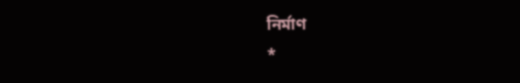নির্মাণ
*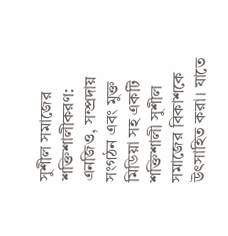সুশীল সমাজের শক্তিশালীকরণ: এনজিও, সম্প্রদায় সংগঠন এবং মুক্ত মিডিয়া সহ একটি শক্তিশালী সুশীল সমাজের বিকাশকে উৎসাহিত করা। যাতে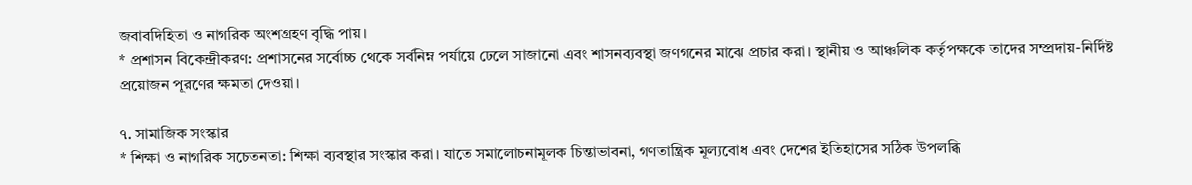জবাবদিহিতা ও নাগরিক অংশগ্রহণ বৃদ্ধি পায়।
* প্রশাসন বিকেন্দ্রীকরণ: প্রশাসনের সর্বোচ্চ থেকে সর্বনিম্ন পর্যায়ে ঢেলে সাজানো এবং শাসনব্যবস্থা জণগনের মাঝে প্রচার করা। স্থানীয় ও আঞ্চলিক কর্তৃপক্ষকে তাদের সম্প্রদায়-নির্দিষ্ট প্রয়োজন পূরণের ক্ষমতা দেওয়া।

৭. সামাজিক সংস্কার
* শিক্ষা ও নাগরিক সচেতনতা: শিক্ষা ব্যবস্থার সংস্কার করা। যাতে সমালোচনামূলক চিন্তাভাবনা, গণতান্ত্রিক মূল্যবোধ এবং দেশের ইতিহাসের সঠিক উপলব্ধি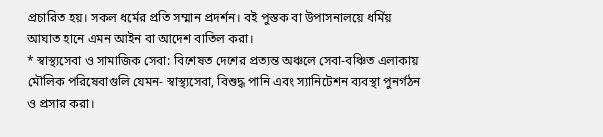প্রচারিত হয়। সকল ধর্মের প্রতি সম্মান প্রদর্শন। বই পুস্তক বা উপাসনালয়ে ধর্মিয় আঘাত হানে এমন আইন বা আদেশ বাতিল করা।
* স্বাস্থ্যসেবা ও সামাজিক সেবা: বিশেষত দেশের প্রত্যন্ত অঞ্চলে সেবা-বঞ্চিত এলাকায় মৌলিক পরিষেবাগুলি যেমন- স্বাস্থ্যসেবা, বিশুদ্ধ পানি এবং স্যানিটেশন ব্যবস্থা পুনর্গঠন ও প্রসার করা।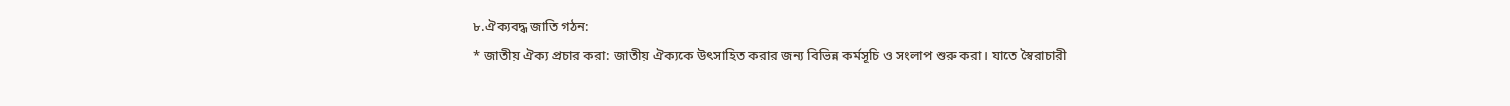৮.ঐক্যবদ্ধ জাতি গঠন:
* জাতীয় ঐক্য প্রচার করা: জাতীয় ঐক্যকে উৎসাহিত করার জন্য বিভিন্ন কর্মসূচি ও সংলাপ শুরু করা। যাতে স্বৈরাচারী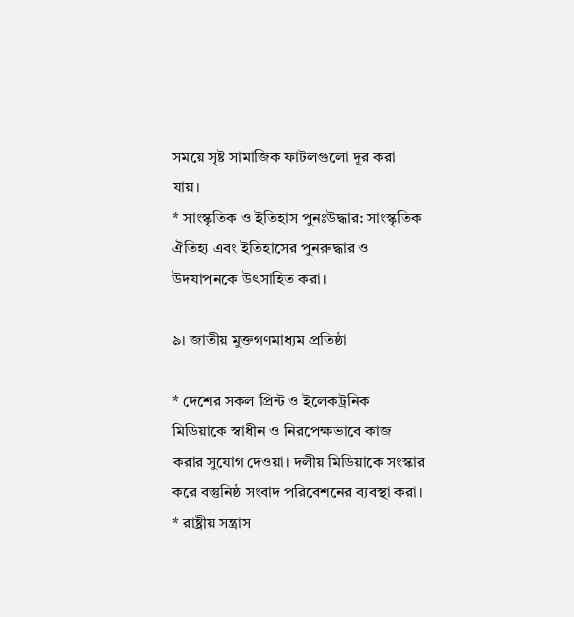সময়ে সৃষ্ট সামাজিক ফাটলগুলো দূর করা যায়।
* সাংস্কৃতিক ও ইতিহাস পুনঃউদ্ধার: সাংস্কৃতিক ঐতিহ্য এবং ইতিহাসের পুনরুদ্ধার ও উদযাপনকে উৎসাহিত করা।

৯। জাতীয় মুক্তগণমাধ্যম প্রতিষ্ঠা

* দেশের সকল প্রিন্ট ও ইলেকট্রনিক মিডিয়াকে স্বাধীন ও নিরপেক্ষভাবে কাজ করার সুযোগ দেওয়া। দলীয় মিডিয়াকে সংস্কার করে বস্তুনিষ্ঠ সংবাদ পরিবেশনের ব্যবস্থা করা।
* রাষ্ট্রীয় সন্ত্রাস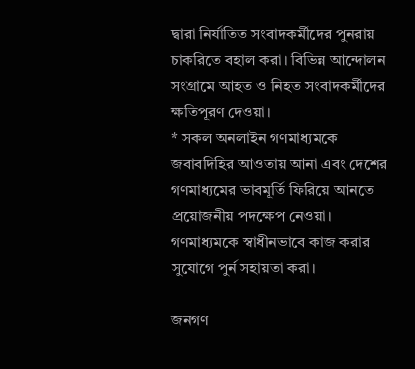দ্বারা নির্যাতিত সংবাদকর্মীদের পুনরায় চাকরিতে বহাল করা। বিভিন্ন আন্দোলন সংগ্রামে আহত ও নিহত সংবাদকর্মীদের ক্ষতিপূরণ দেওয়া।
* সকল অনলাইন গণমাধ্যমকে জবাবদিহির আওতায় আনা এবং দেশের গণমাধ্যমের ভাবমূর্তি ফিরিয়ে আনতে প্রয়োজনীয় পদক্ষেপ নেওয়া।  গণমাধ্যমকে স্বাধীনভাবে কাজ করার সুযোগে পুর্ন সহায়তা করা।

জনগণ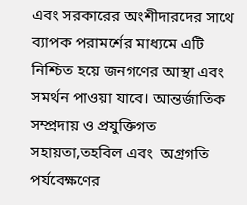এবং সরকারের অংশীদারদের সাথে ব্যাপক পরামর্শের মাধ্যমে এটি নিশ্চিত হয়ে জনগণের আস্থা এবং সমর্থন পাওয়া যাবে। আন্তর্জাতিক সম্প্রদায় ও প্রযুক্তিগত সহায়তা,তহবিল এবং  অগ্রগতি পর্যবেক্ষণের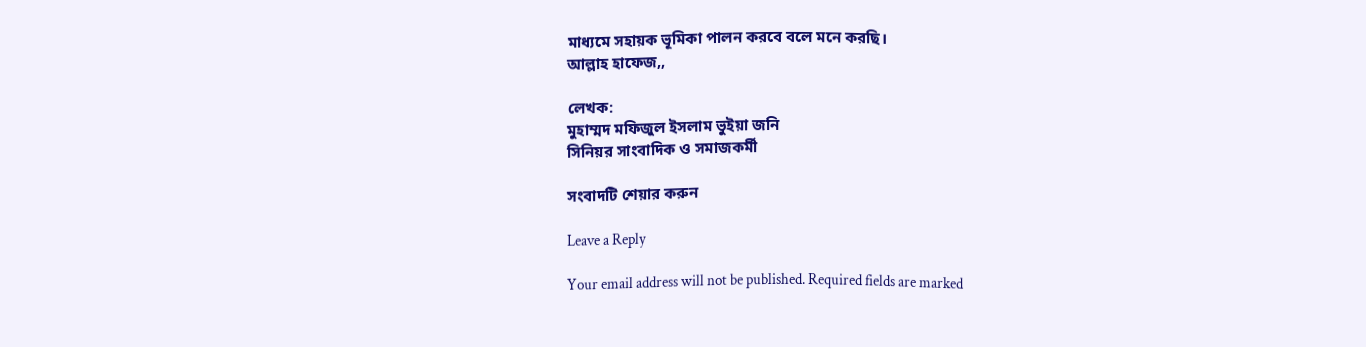মাধ্যমে সহায়ক ভূমিকা পালন করবে বলে মনে করছি।
আল্লাহ হাফেজ,,

লেখক:
মুহাম্মদ মফিজুল ইসলাম ভুইয়া জনি
সিনিয়র সাংবাদিক ও সমাজকর্মী

সংবাদটি শেয়ার করুন

Leave a Reply

Your email address will not be published. Required fields are marked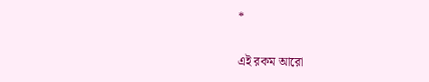*

এই রকম আরো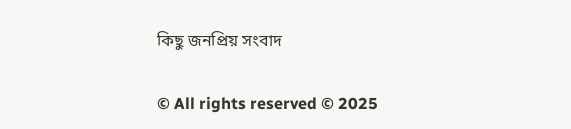কিছু জনপ্রিয় সংবাদ

© All rights reserved © 2025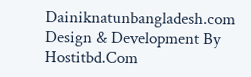Dainiknatunbangladesh.com
Design & Development By Hostitbd.Com